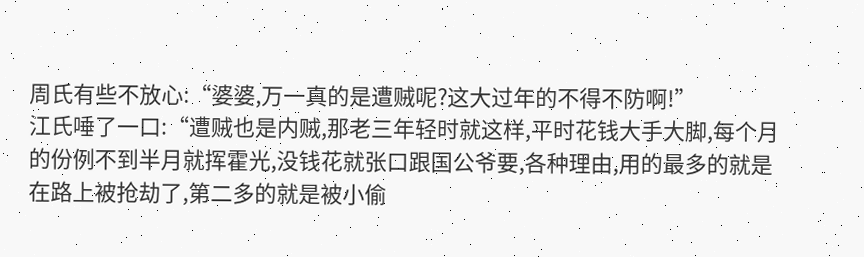周氏有些不放心:“婆婆,万一真的是遭贼呢?这大过年的不得不防啊!”
江氏唾了一口:“遭贼也是内贼,那老三年轻时就这样,平时花钱大手大脚,每个月的份例不到半月就挥霍光,没钱花就张口跟国公爷要,各种理由,用的最多的就是在路上被抢劫了,第二多的就是被小偷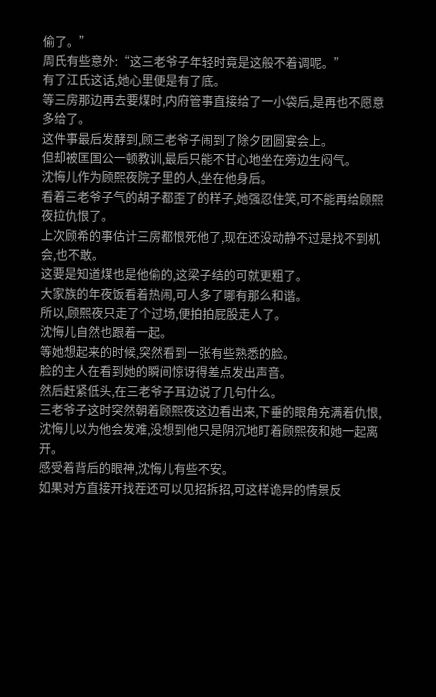偷了。”
周氏有些意外:“这三老爷子年轻时竟是这般不着调呢。”
有了江氏这话,她心里便是有了底。
等三房那边再去要煤时,内府管事直接给了一小袋后,是再也不愿意多给了。
这件事最后发酵到,顾三老爷子闹到了除夕团圆宴会上。
但却被匡国公一顿教训,最后只能不甘心地坐在旁边生闷气。
沈悔儿作为顾熙夜院子里的人,坐在他身后。
看着三老爷子气的胡子都歪了的样子,她强忍住笑,可不能再给顾熙夜拉仇恨了。
上次顾希的事估计三房都恨死他了,现在还没动静不过是找不到机会,也不敢。
这要是知道煤也是他偷的,这梁子结的可就更粗了。
大家族的年夜饭看着热闹,可人多了哪有那么和谐。
所以,顾熙夜只走了个过场,便拍拍屁股走人了。
沈悔儿自然也跟着一起。
等她想起来的时候,突然看到一张有些熟悉的脸。
脸的主人在看到她的瞬间惊讶得差点发出声音。
然后赶紧低头,在三老爷子耳边说了几句什么。
三老爷子这时突然朝着顾熙夜这边看出来,下垂的眼角充满着仇恨,沈悔儿以为他会发难,没想到他只是阴沉地盯着顾熙夜和她一起离开。
感受着背后的眼神,沈悔儿有些不安。
如果对方直接开找茬还可以见招拆招,可这样诡异的情景反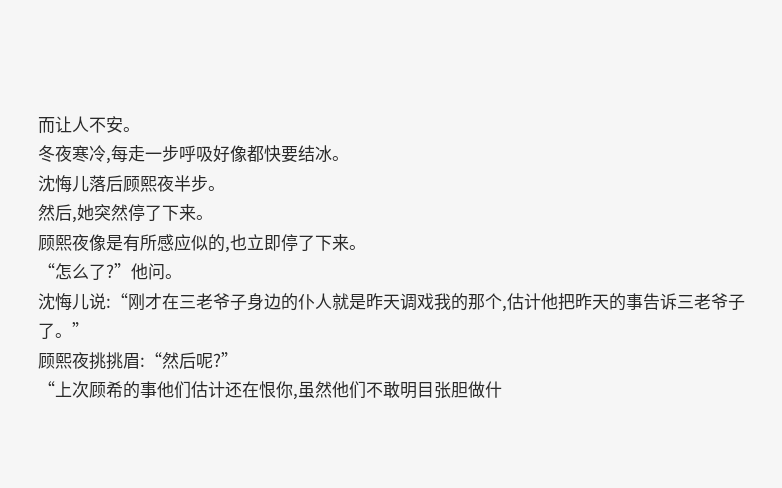而让人不安。
冬夜寒冷,每走一步呼吸好像都快要结冰。
沈悔儿落后顾熙夜半步。
然后,她突然停了下来。
顾熙夜像是有所感应似的,也立即停了下来。
“怎么了?”他问。
沈悔儿说:“刚才在三老爷子身边的仆人就是昨天调戏我的那个,估计他把昨天的事告诉三老爷子了。”
顾熙夜挑挑眉:“然后呢?”
“上次顾希的事他们估计还在恨你,虽然他们不敢明目张胆做什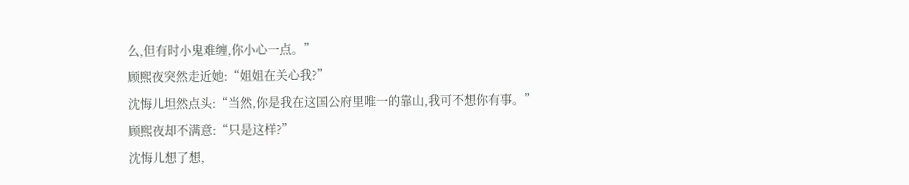么,但有时小鬼难缠,你小心一点。”
顾熙夜突然走近她:“姐姐在关心我?”
沈悔儿坦然点头:“当然,你是我在这国公府里唯一的靠山,我可不想你有事。”
顾熙夜却不满意:“只是这样?”
沈悔儿想了想,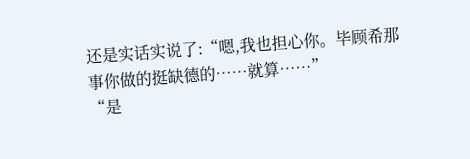还是实话实说了:“嗯,我也担心你。毕顾希那事你做的挺缺德的……就算……”
“是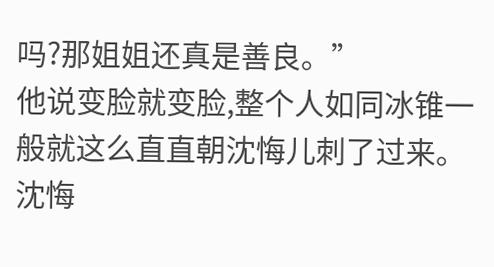吗?那姐姐还真是善良。”
他说变脸就变脸,整个人如同冰锥一般就这么直直朝沈悔儿刺了过来。
沈悔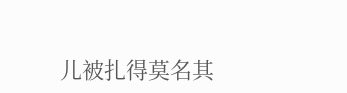儿被扎得莫名其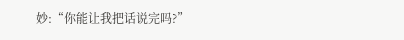妙:“你能让我把话说完吗?”